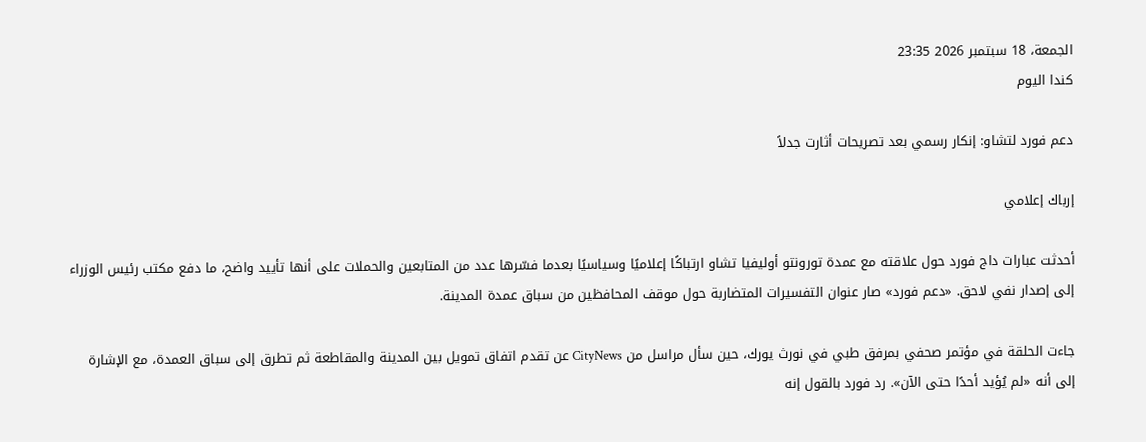الجمعة، 18 سبتمبر 2026 23:35
كندا اليوم

دعم فورد لتشاو: إنكار رسمي بعد تصريحات أثارت جدلاً

إرباك إعلامي

أحدثت عبارات داج فورد حول علاقته مع عمدة تورونتو أوليفيا تشاو ارتباكًا إعلاميًا وسياسيًا بعدما فسّرها عدد من المتابعين والحملات على أنها تأييد واضح، ما دفع مكتب رئيس الوزراء إلى إصدار نفي لاحق. «دعم فورد» صار عنوان التفسيرات المتضاربة حول موقف المحافظين من سباق عمدة المدينة.

جاءت الحلقة في مؤتمر صحفي بمرفق طبي في نورث يورك، حين سأل مراسل من CityNews عن تقدم اتفاق تمويل بين المدينة والمقاطعة ثم تطرق إلى سباق العمدة، مع الإشارة إلى أنه «لم يُؤيد أحدًا حتى الآن». رد فورد بالقول إنه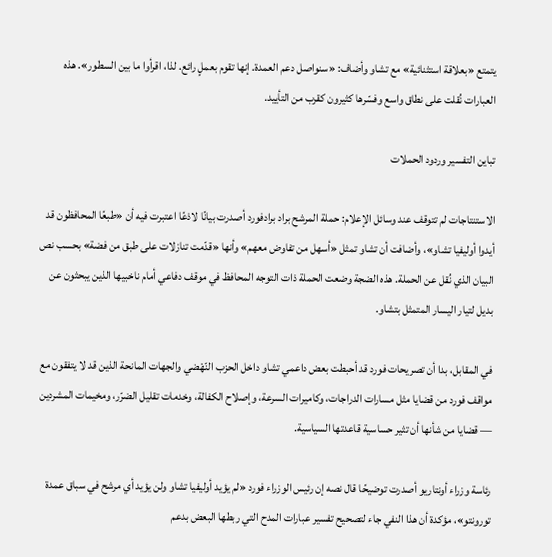يتمتع «بعلاقة استثنائية» مع تشاو وأضاف: «سنواصل دعم العمدة. إنها تقوم بعملٍ رائع. لذا، اقرأوا ما بين السطور». هذه العبارات نُقلت على نطاق واسع وفسّرها كثيرون كقرب من التأييد.

تباين التفسير وردود الحملات

الاستنتاجات لم تتوقف عند وسائل الإعلام: حملة المرشح براد برادفورد أصدرت بيانًا لاذعًا اعتبرت فيه أن «طبعًا المحافظون قد أيدوا أوليفيا تشاو»، وأضافت أن تشاو تمثل «أسهل من تفاوض معهم» وأنها «قدّمت تنازلات على طبق من فضة» بحسب نص البيان الذي نُقل عن الحملة. هذه الضجة وضعت الحملة ذات التوجه المحافظ في موقف دفاعي أمام ناخبيها الذين يبحثون عن بديل لتيار اليسار المتمثل بتشاو.

في المقابل، بدا أن تصريحات فورد قد أحبطت بعض داعمي تشاو داخل الحزب النّهْضي والجهات المانحة الذين قد لا يتفقون مع مواقف فورد من قضايا مثل مسارات الدراجات، وكاميرات السرعة، وإصلاح الكفالة، وخدمات تقليل الضرّر، ومخيمات المشردين — قضايا من شأنها أن تثير حساسية قاعدتها السياسية.

رئاسة وزراء أونتاريو أصدرت توضيحًا قال نصه إن رئيس الوزراء فورد «لم يؤيد أوليفيا تشاو ولن يؤيد أي مرشح في سباق عمدة تورونتو»، مؤكدة أن هذا النفي جاء لتصحيح تفسير عبارات المدح التي ربطها البعض بدعم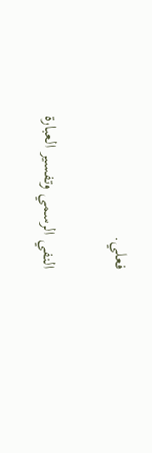فعلي.

النفي الرسمي وتفسير العبارة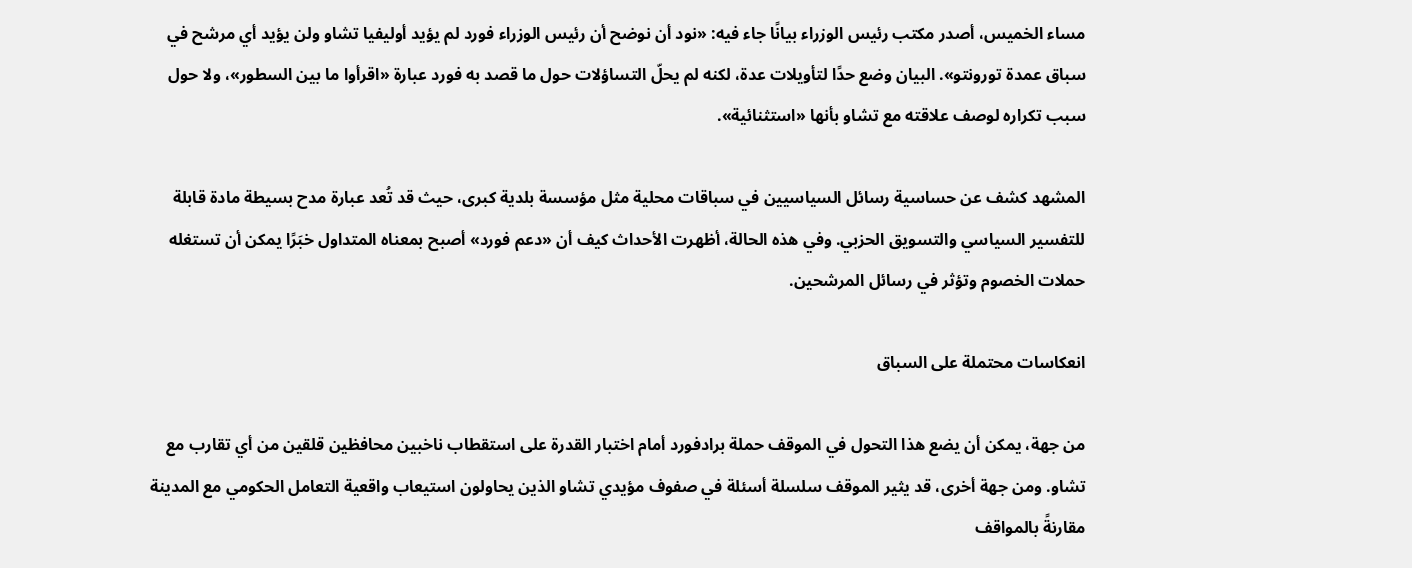مساء الخميس، أصدر مكتب رئيس الوزراء بيانًا جاء فيه: «نود أن نوضح أن رئيس الوزراء فورد لم يؤيد أوليفيا تشاو ولن يؤيد أي مرشح في سباق عمدة تورونتو». البيان وضع حدًا لتأويلات عدة، لكنه لم يحلّ التساؤلات حول ما قصد به فورد عبارة «اقرأوا ما بين السطور»، ولا حول سبب تكراره لوصف علاقته مع تشاو بأنها «استثنائية».

المشهد كشف عن حساسية رسائل السياسيين في سباقات محلية مثل مؤسسة بلدية كبرى، حيث قد تُعد عبارة مدح بسيطة مادة قابلة للتفسير السياسي والتسويق الحزبي. وفي هذه الحالة، أظهرت الأحداث كيف أن «دعم فورد» أصبح بمعناه المتداول خبَرًا يمكن أن تستغله حملات الخصوم وتؤثر في رسائل المرشحين.

انعكاسات محتملة على السباق

من جهة، يمكن أن يضع هذا التحول في الموقف حملة برادفورد أمام اختبار القدرة على استقطاب ناخبين محافظين قلقين من أي تقارب مع تشاو. ومن جهة أخرى، قد يثير الموقف سلسلة أسئلة في صفوف مؤيدي تشاو الذين يحاولون استيعاب واقعية التعامل الحكومي مع المدينة مقارنةً بالمواقف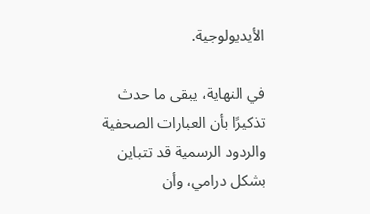الأيديولوجية.

في النهاية، يبقى ما حدث تذكيرًا بأن العبارات الصحفية والردود الرسمية قد تتباين بشكل درامي، وأن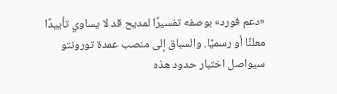«دعم فورد» بوصفه تفسيرًا لمديح قد لا يساوي تأييدًا معلنًا أو رسميًا. والسباق إلى منصب عمدة تورونتو سيواصل اختبار حدود هذه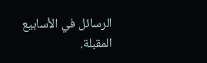الرسائل في الأسابيع المقبلة.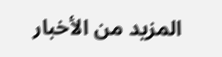المزيد من الأخبار